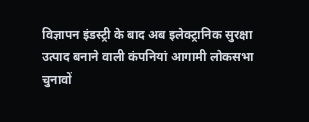विज्ञापन इंडस्ट्री के बाद अब इलेक्ट्रानिक सुरक्षा उत्पाद बनाने वाली कंपनियां आगामी लोकसभा चुनावों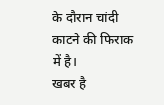के दौरान चांदी काटने की फिराक में है।
खबर है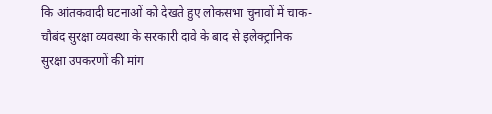कि आंतकवादी घटनाओं को देखते हुए लोकसभा चुनावों में चाक-चौबंद सुरक्षा व्यवस्था के सरकारी दावे के बाद से इलेक्ट्रानिक सुरक्षा उपकरणों की मांग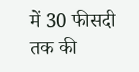में 30 फीसदी तक की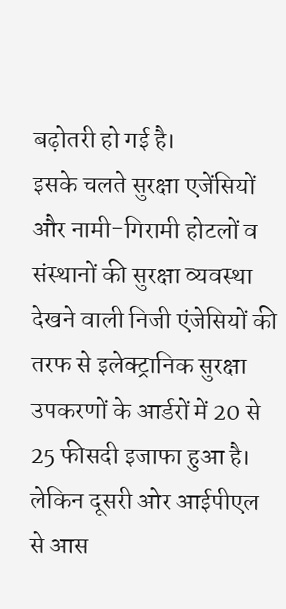बढ़ोतरी हो गई है।
इसके चलते सुरक्षा एजेंसियों और नामी-गिरामी होटलों व संस्थानों की सुरक्षा व्यवस्था देखने वाली निजी एंजेसियों की तरफ से इलेक्ट्रानिक सुरक्षा उपकरणों के आर्डरों में 20 से 25 फीसदी इजाफा हुआ है।
लेकिन दूसरी ओर आईपीएल से आस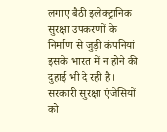लगाए बैठी इलेक्ट्रानिक सुरक्षा उपकरणों के निर्माण से जुड़ी कंपनियां इसके भारत में न होने की दुहाई भी दे रही है।
सरकारी सुरक्षा एंजेसियों को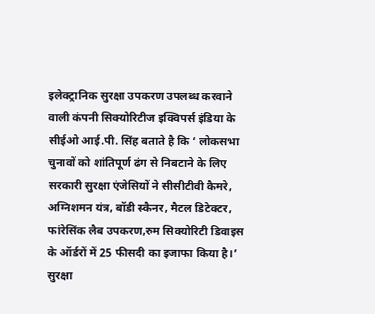इलेक्ट्रानिक सुरक्षा उपकरण उपलब्ध करवाने वाली कंपनी सिक्योरिटीज इक्विपर्स इंडिया के सीईओ आई.पी. सिंह बताते है कि ‘ लोकसभा चुनावों को शांतिपूर्ण ढंग से निबटाने के लिए सरकारी सुरक्षा एंजेसियों ने सीसीटीवी कैमरे, अग्निशमन यंत्र, बॉडी स्कैनर, मैटल डिटेक्टर, फांरेसिंक लैब उपकरण,रुम सिक्योरिटी डिवाइस के ऑर्डरों में 25 फीसदी का इजाफा किया है।’
सुरक्षा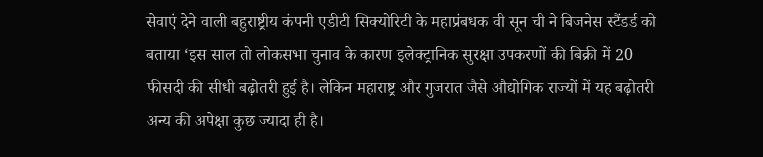सेवाएं देने वाली बहुराष्ट्रीय कंपनी एडीटी सिक्योरिटी के महाप्रंबधक वी सून ची ने बिजनेस स्टैंडर्ड को बताया ‘इस साल तो लोकसभा चुनाव के कारण इलेक्ट्रानिक सुरक्षा उपकरणों की बिक्री में 20 फीसदी की सीधी बढ़ोतरी हुई है। लेकिन महाराष्ट्र और गुजरात जैसे औद्योगिक राज्यों में यह बढ़ोतरी अन्य की अपेक्षा कुछ ज्यादा ही है।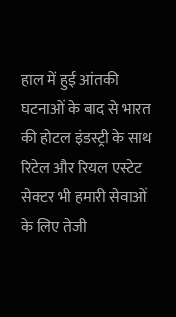हाल में हुई आंतकी घटनाओं के बाद से भारत की होटल इंडस्ट्री के साथ रिटेल और रियल एस्टेट सेक्टर भी हमारी सेवाओं के लिए तेजी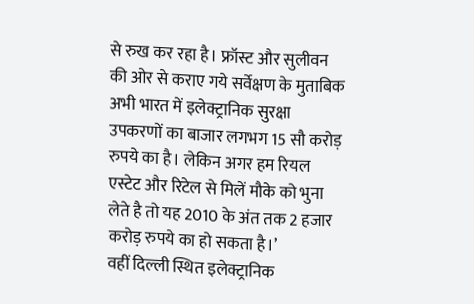से रुख कर रहा है। फ्रॉस्ट और सुलीवन की ओर से कराए गये सर्वेक्षण के मुताबिक अभी भारत में इलेक्ट्रानिक सुरक्षा उपकरणों का बाजार लगभग 15 सौ करोड़ रुपये का है। लेकिन अगर हम रियल एस्टेट और रिटेल से मिलें मौके को भुना लेते है तो यह 2010 के अंत तक 2 हजार करोड़ रुपये का हो सकता है।’
वहीं दिल्ली स्थित इलेक्ट्रानिक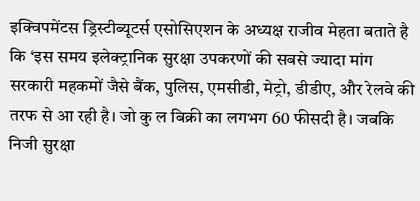इक्विपमेंटस ड्रिस्टीब्यूटर्स एसोसिएशन के अध्यक्ष राजीव मेहता बताते है कि ‘इस समय इलेक्ट्रानिक सुरक्षा उपकरणों की सबसे ज्यादा मांग सरकारी महकमों जैसे बैंक, पुलिस, एमसीडी, मेट्रो, डीडीए, और रेलवे की तरफ से आ रही है। जो कु ल बिक्री का लगभग 60 फीसदी है। जबकि निजी सुरक्षा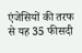एंजेसियों की तरफ से यह 35 फीसदी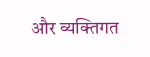और व्यक्तिगत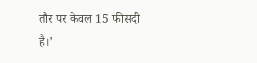तौर पर केवल 15 फीसदी है।’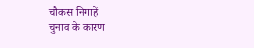चौकस निगाहें
चुनाव के कारण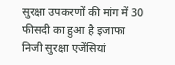सुरक्षा उपकरणों की मांग में 30 फीसदी का हुआ है इजाफा
निजी सुरक्षा एजेंसियां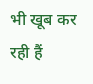भी खूब कर रही हैं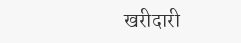खरीदारी